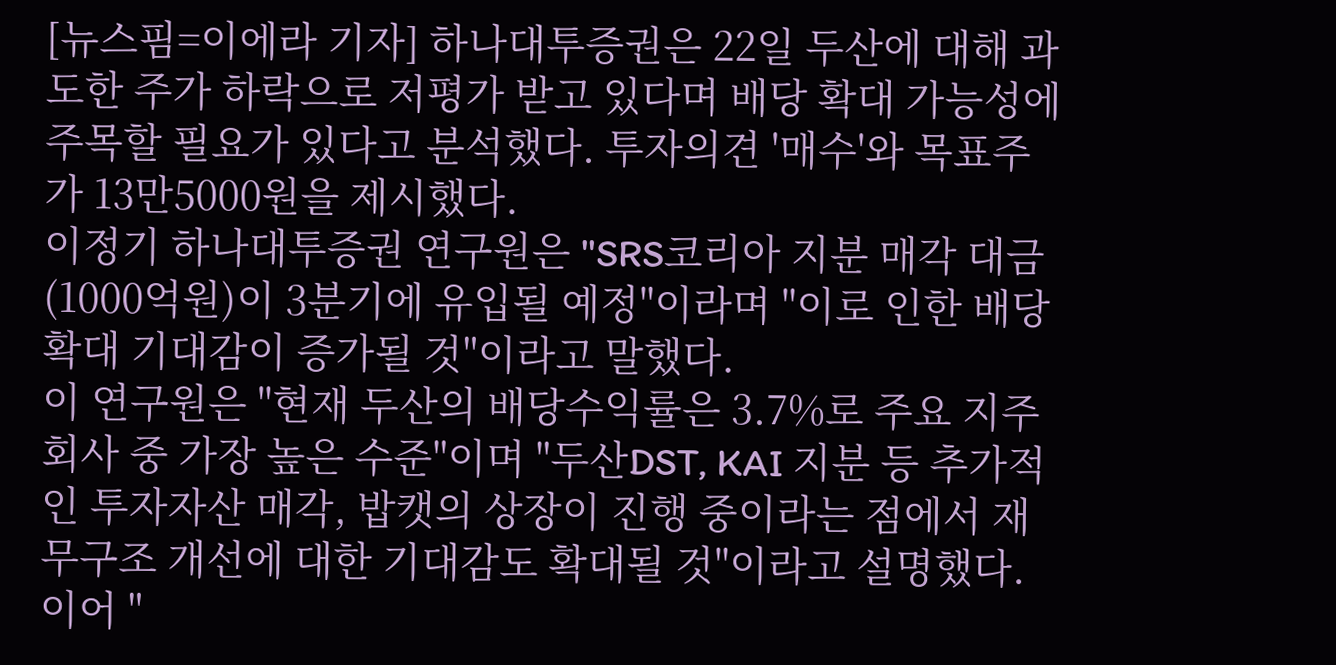[뉴스핌=이에라 기자] 하나대투증권은 22일 두산에 대해 과도한 주가 하락으로 저평가 받고 있다며 배당 확대 가능성에 주목할 필요가 있다고 분석했다. 투자의견 '매수'와 목표주가 13만5000원을 제시했다.
이정기 하나대투증권 연구원은 "SRS코리아 지분 매각 대금(1000억원)이 3분기에 유입될 예정"이라며 "이로 인한 배당 확대 기대감이 증가될 것"이라고 말했다.
이 연구원은 "현재 두산의 배당수익률은 3.7%로 주요 지주회사 중 가장 높은 수준"이며 "두산DST, KAI 지분 등 추가적인 투자자산 매각, 밥캣의 상장이 진행 중이라는 점에서 재무구조 개선에 대한 기대감도 확대될 것"이라고 설명했다.
이어 "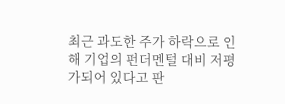최근 과도한 주가 하락으로 인해 기업의 펀더멘털 대비 저평가되어 있다고 판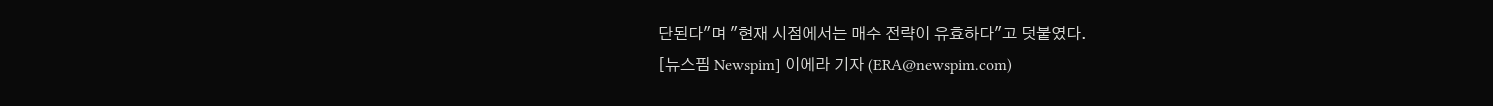단된다"며 "현재 시점에서는 매수 전략이 유효하다"고 덧붙였다.
[뉴스핌 Newspim] 이에라 기자 (ERA@newspim.com)